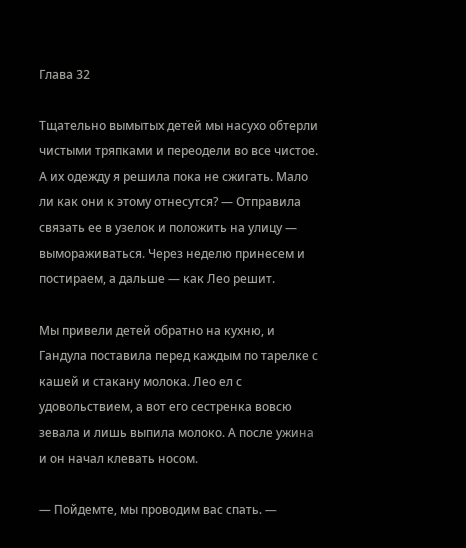Глава 32

Тщательно вымытых детей мы насухо обтерли чистыми тряпками и переодели во все чистое. А их одежду я решила пока не сжигать. Мало ли как они к этому отнесутся? — Отправила связать ее в узелок и положить на улицу — вымораживаться. Через неделю принесем и постираем, а дальше — как Лео решит.

Мы привели детей обратно на кухню, и Гандула поставила перед каждым по тарелке с кашей и стакану молока. Лео ел с удовольствием, а вот его сестренка вовсю зевала и лишь выпила молоко. А после ужина и он начал клевать носом.

— Пойдемте, мы проводим вас спать. —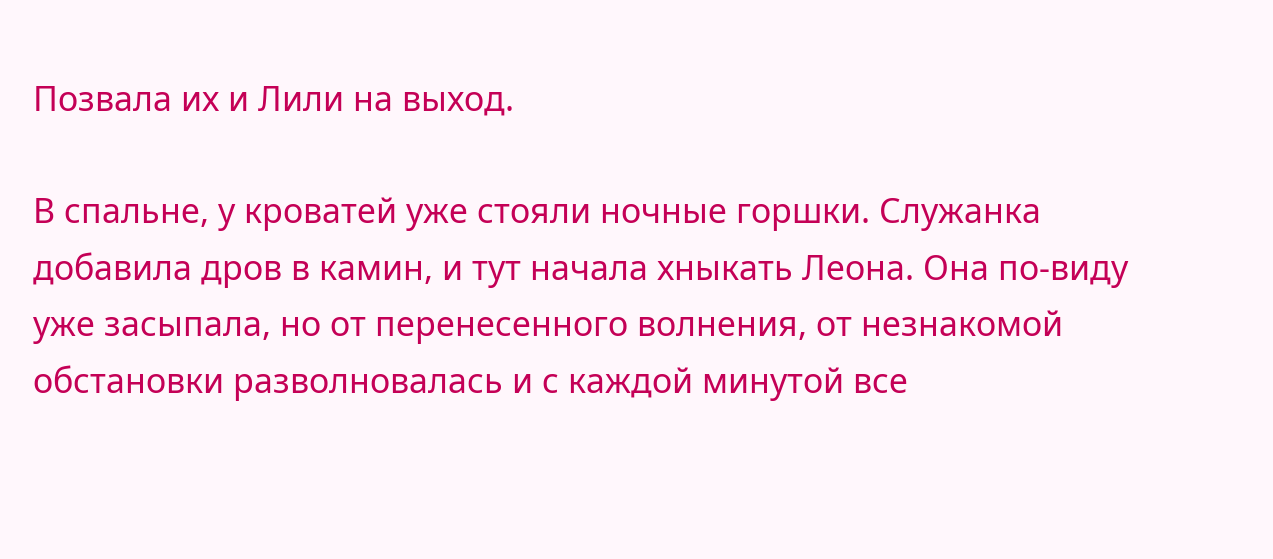Позвала их и Лили на выход.

В спальне, у кроватей уже стояли ночные горшки. Служанка добавила дров в камин, и тут начала хныкать Леона. Она по-виду уже засыпала, но от перенесенного волнения, от незнакомой обстановки разволновалась и с каждой минутой все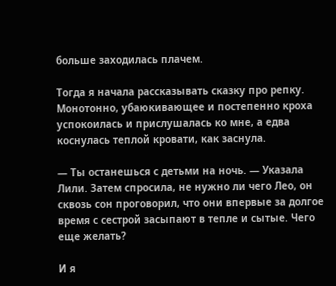больше заходилась плачем.

Тогда я начала рассказывать сказку про репку. Монотонно, убаюкивающее и постепенно кроха успокоилась и прислушалась ко мне, а едва коснулась теплой кровати, как заснула.

— Ты останешься с детьми на ночь. — Указала Лили. Затем спросила, не нужно ли чего Лео, он сквозь сон проговорил, что они впервые за долгое время с сестрой засыпают в тепле и сытые. Чего еще желать?

И я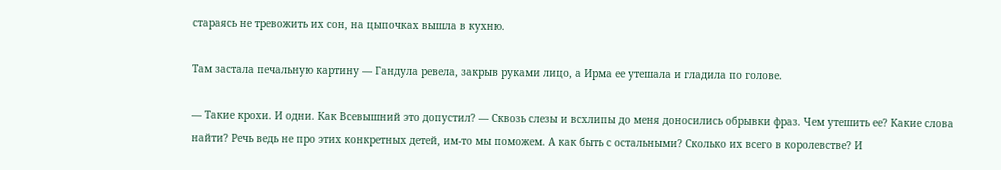стараясь не тревожить их сон, на цыпочках вышла в кухню.

Там застала печальную картину — Гандула ревела, закрыв руками лицо, а Ирма ее утешала и гладила по голове.

— Такие крохи. И одни. Как Всевышний это допустил? — Сквозь слезы и всхлипы до меня доносились обрывки фраз. Чем утешить ее? Какие слова найти? Речь ведь не про этих конкретных детей, им-то мы поможем. А как быть с остальными? Сколько их всего в королевстве? И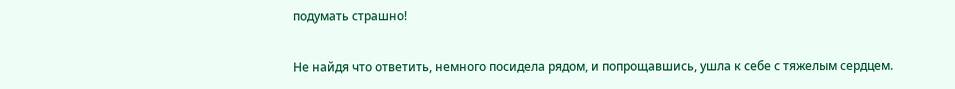подумать страшно!

Не найдя что ответить, немного посидела рядом, и попрощавшись, ушла к себе с тяжелым сердцем.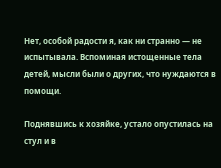Нет, особой радости я, как ни странно — не испытывала. Вспоминая истощенные тела детей, мысли были о других, что нуждаются в помощи.

Поднявшись к хозяйке, устало опустилась на стул и в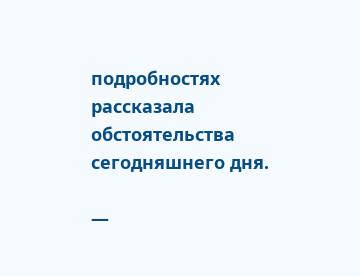подробностях рассказала обстоятельства сегодняшнего дня.

—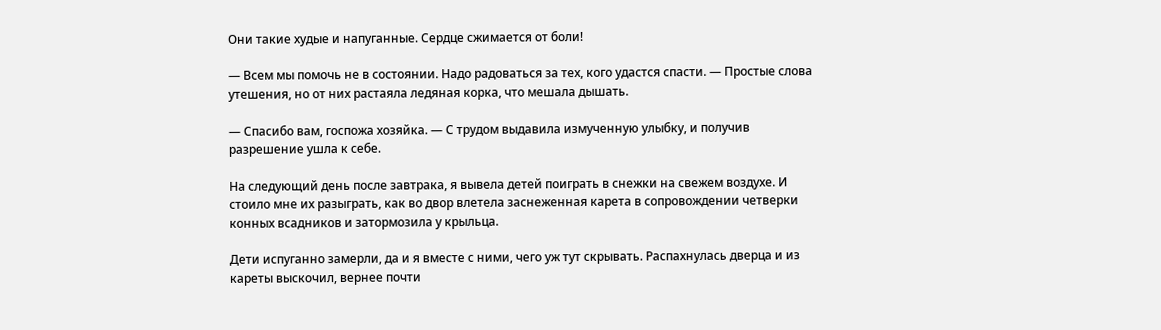Они такие худые и напуганные. Сердце сжимается от боли!

— Всем мы помочь не в состоянии. Надо радоваться за тех, кого удастся спасти. — Простые слова утешения, но от них растаяла ледяная корка, что мешала дышать.

— Спасибо вам, госпожа хозяйка. — С трудом выдавила измученную улыбку, и получив разрешение ушла к себе.

На следующий день после завтрака, я вывела детей поиграть в снежки на свежем воздухе. И стоило мне их разыграть, как во двор влетела заснеженная карета в сопровождении четверки конных всадников и затормозила у крыльца.

Дети испуганно замерли, да и я вместе с ними, чего уж тут скрывать. Распахнулась дверца и из кареты выскочил, вернее почти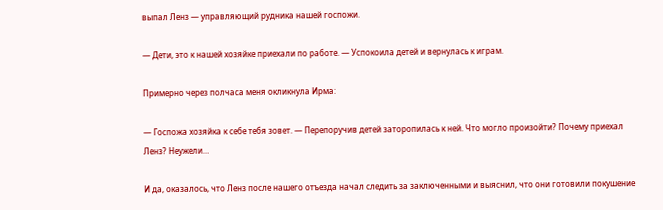выпал Ленз — управляющий рудника нашей госпожи.

— Дети, это к нашей хозяйке приехали по работе. — Успокоила детей и вернулась к играм.

Примерно через полчаса меня окликнула Ирма:

— Госпожа хозяйка к себе тебя зовет. — Перепоручив детей заторопилась к ней. Что могло произойти? Почему приехал Ленз? Неужели…

И да, оказалось, что Ленз после нашего отъезда начал следить за заключенными и выяснил, что они готовили покушение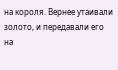на короля. Вернее утаивали золото, и передавали его на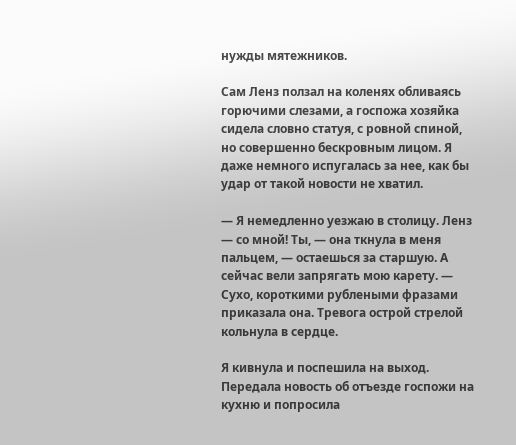нужды мятежников.

Сам Ленз ползал на коленях обливаясь горючими слезами, а госпожа хозяйка сидела словно статуя, с ровной спиной, но совершенно бескровным лицом. Я даже немного испугалась за нее, как бы удар от такой новости не хватил.

— Я немедленно уезжаю в столицу. Ленз — со мной! Ты, — она ткнула в меня пальцем, — остаешься за старшую. А сейчас вели запрягать мою карету. — Сухо, короткими рублеными фразами приказала она. Тревога острой стрелой кольнула в сердце.

Я кивнула и поспешила на выход. Передала новость об отъезде госпожи на кухню и попросила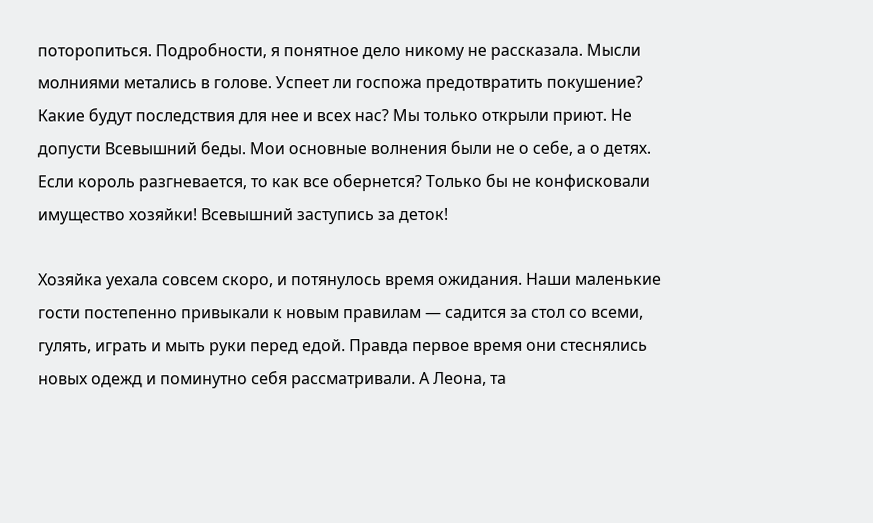поторопиться. Подробности, я понятное дело никому не рассказала. Мысли молниями метались в голове. Успеет ли госпожа предотвратить покушение? Какие будут последствия для нее и всех нас? Мы только открыли приют. Не допусти Всевышний беды. Мои основные волнения были не о себе, а о детях. Если король разгневается, то как все обернется? Только бы не конфисковали имущество хозяйки! Всевышний заступись за деток!

Хозяйка уехала совсем скоро, и потянулось время ожидания. Наши маленькие гости постепенно привыкали к новым правилам — садится за стол со всеми, гулять, играть и мыть руки перед едой. Правда первое время они стеснялись новых одежд и поминутно себя рассматривали. А Леона, та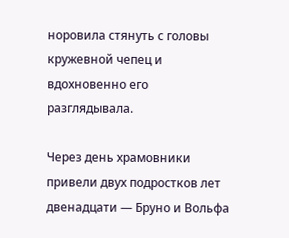норовила стянуть с головы кружевной чепец и вдохновенно его разглядывала.

Через день храмовники привели двух подростков лет двенадцати — Бруно и Вольфа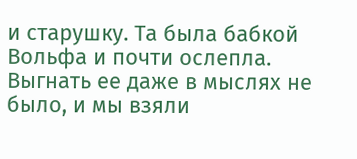и старушку. Та была бабкой Вольфа и почти ослепла. Выгнать ее даже в мыслях не было, и мы взяли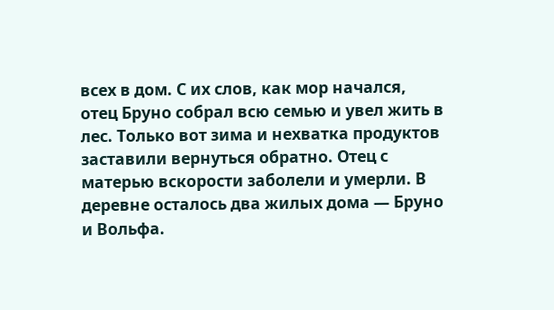всех в дом. С их слов, как мор начался, отец Бруно собрал всю семью и увел жить в лес. Только вот зима и нехватка продуктов заставили вернуться обратно. Отец с матерью вскорости заболели и умерли. В деревне осталось два жилых дома — Бруно и Вольфа.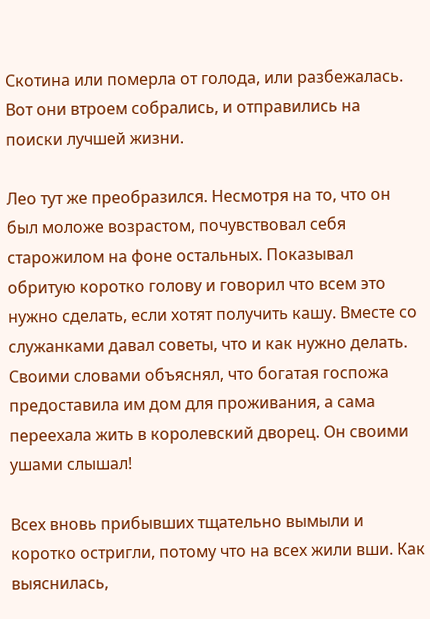Скотина или померла от голода, или разбежалась. Вот они втроем собрались, и отправились на поиски лучшей жизни.

Лео тут же преобразился. Несмотря на то, что он был моложе возрастом, почувствовал себя старожилом на фоне остальных. Показывал обритую коротко голову и говорил что всем это нужно сделать, если хотят получить кашу. Вместе со служанками давал советы, что и как нужно делать. Своими словами объяснял, что богатая госпожа предоставила им дом для проживания, а сама переехала жить в королевский дворец. Он своими ушами слышал!

Всех вновь прибывших тщательно вымыли и коротко остригли, потому что на всех жили вши. Как выяснилась,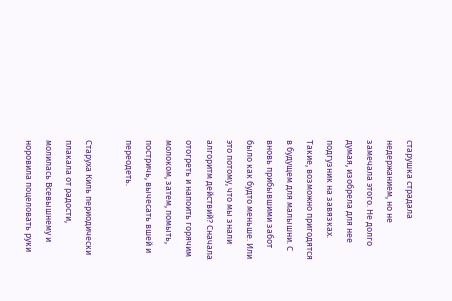старушка страдала недержанием, но не замечала этого. Не долго думая, изобрела для нее подгузник на завязках. Такие, возможно пригодятся в будущем для малышни. С вновь прибывшими забот было как будто меньше. Или это потому, что мы знали алгоритм действий? Сначала отогреть и напоить горячим молоком, затем, помыть, постричь, вычесать вшей и переодеть.

Старуха Киль периодически плакала от радости, молилась Всевышнему и норовила поцеловать руки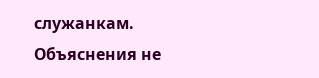служанкам. Объяснения не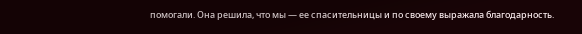помогали. Она решила, что мы — ее спасительницы и по своему выражала благодарность.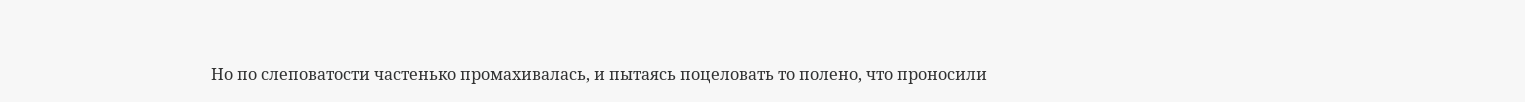Но по слеповатости частенько промахивалась, и пытаясь поцеловать то полено, что проносили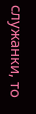служанки, то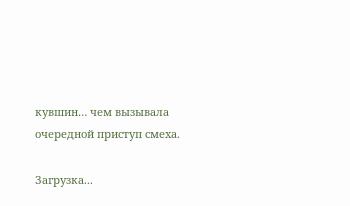кувшин… чем вызывала очередной приступ смеха.

Загрузка...